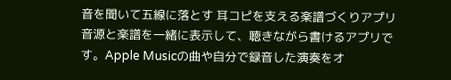音を聞いて五線に落とす 耳コピを支える楽譜づくりアプリ
音源と楽譜を一緒に表示して、聴きながら書けるアプリです。Apple Musicの曲や自分で録音した演奏をオ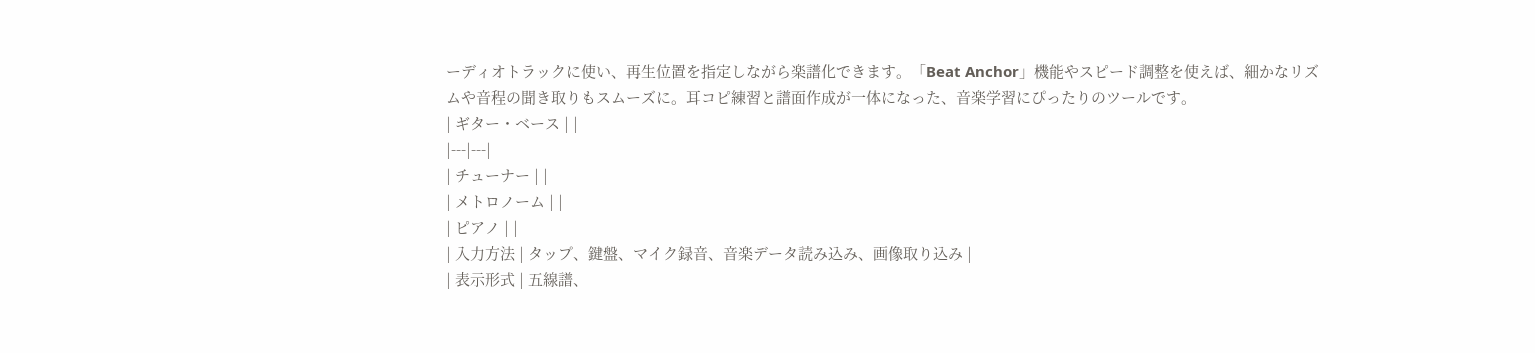ーディオトラックに使い、再生位置を指定しながら楽譜化できます。「Beat Anchor」機能やスピード調整を使えば、細かなリズムや音程の聞き取りもスムーズに。耳コピ練習と譜面作成が一体になった、音楽学習にぴったりのツールです。
| ギター・ベース | |
|---|---|
| チューナー | |
| メトロノーム | |
| ピアノ | |
| 入力方法 | タップ、鍵盤、マイク録音、音楽データ読み込み、画像取り込み |
| 表示形式 | 五線譜、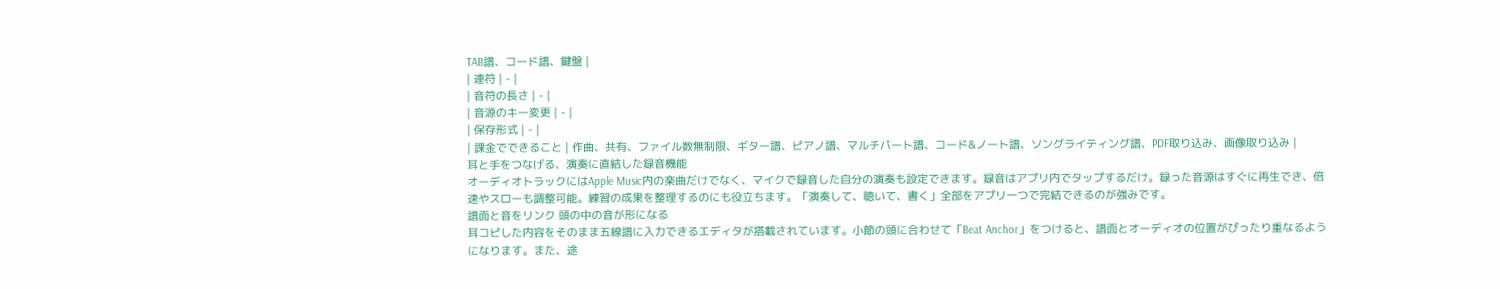TAB譜、コード譜、鍵盤 |
| 連符 | - |
| 音符の長さ | - |
| 音源のキー変更 | - |
| 保存形式 | - |
| 課金でできること | 作曲、共有、ファイル数無制限、ギター譜、ピアノ譜、マルチパート譜、コード&ノート譜、ソングライティング譜、PDF取り込み、画像取り込み |
耳と手をつなげる、演奏に直結した録音機能
オーディオトラックにはApple Music内の楽曲だけでなく、マイクで録音した自分の演奏も設定できます。録音はアプリ内でタップするだけ。録った音源はすぐに再生でき、倍速やスローも調整可能。練習の成果を整理するのにも役立ちます。「演奏して、聴いて、書く」全部をアプリ一つで完結できるのが強みです。
譜面と音をリンク 頭の中の音が形になる
耳コピした内容をそのまま五線譜に入力できるエディタが搭載されています。小節の頭に合わせて「Beat Anchor」をつけると、譜面とオーディオの位置がぴったり重なるようになります。また、途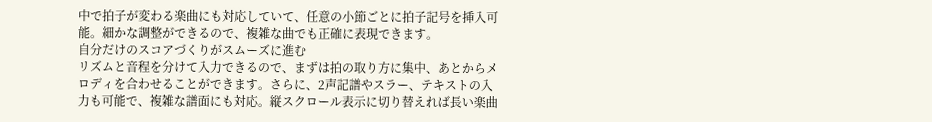中で拍子が変わる楽曲にも対応していて、任意の小節ごとに拍子記号を挿入可能。細かな調整ができるので、複雑な曲でも正確に表現できます。
自分だけのスコアづくりがスムーズに進む
リズムと音程を分けて入力できるので、まずは拍の取り方に集中、あとからメロディを合わせることができます。さらに、2声記譜やスラー、テキストの入力も可能で、複雑な譜面にも対応。縦スクロール表示に切り替えれば長い楽曲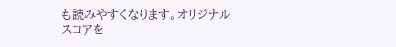も読みやすくなります。オリジナルスコアを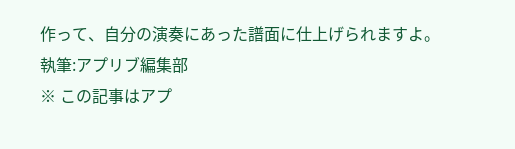作って、自分の演奏にあった譜面に仕上げられますよ。
執筆:アプリブ編集部
※ この記事はアプ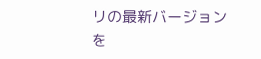リの最新バージョンを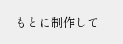もとに制作して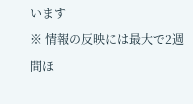います
※ 情報の反映には最大で2週間ほ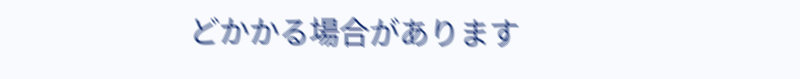どかかる場合があります